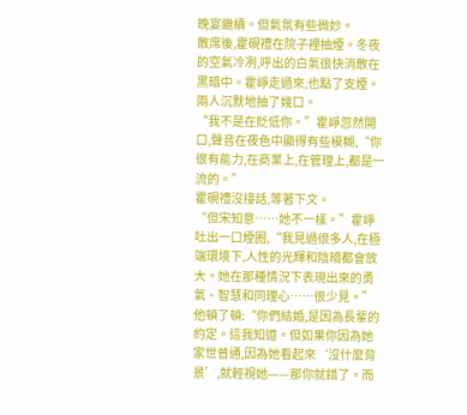晚宴繼續。但氣氛有些微妙。
散席後,霍硯禮在院子裡抽煙。冬夜的空氣冷冽,呼出的白氣很快消散在黑暗中。霍崢走過來,也點了支煙。
兩人沉默地抽了幾口。
“我不是在貶低你。”霍崢忽然開口,聲音在夜色中顯得有些模糊,“你很有能力,在商業上,在管理上,都是一流的。”
霍硯禮沒接話,等著下文。
“但宋知意……她不一樣。”霍崢吐出一口煙圈,“我見過很多人,在極端環境下,人性的光輝和陰暗都會放大。她在那種情況下表現出來的勇氣、智慧和同理心……很少見。”
他頓了頓:“你們結婚,是因為長輩的約定。這我知道。但如果你因為她家世普通,因為她看起來‘沒什麼背景’,就輕視她——那你就錯了。而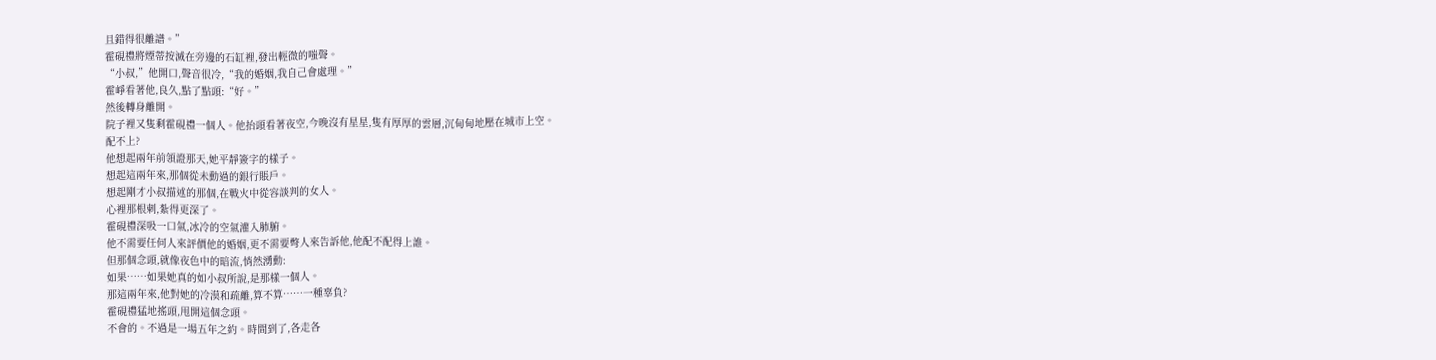且錯得很離譜。”
霍硯禮將煙蒂按滅在旁邊的石缸裡,發出輕微的嗤聲。
“小叔,”他開口,聲音很冷,“我的婚姻,我自己會處理。”
霍崢看著他,良久,點了點頭:“好。”
然後轉身離開。
院子裡又隻剩霍硯禮一個人。他抬頭看著夜空,今晚沒有星星,隻有厚厚的雲層,沉甸甸地壓在城市上空。
配不上?
他想起兩年前領證那天,她平靜簽字的樣子。
想起這兩年來,那個從未動過的銀行賬戶。
想起剛才小叔描述的那個,在戰火中從容談判的女人。
心裡那根刺,紮得更深了。
霍硯禮深吸一口氣,冰冷的空氣灌入肺腑。
他不需要任何人來評價他的婚姻,更不需要彆人來告訴他,他配不配得上誰。
但那個念頭,就像夜色中的暗流,悄然湧動:
如果……如果她真的如小叔所說,是那樣一個人。
那這兩年來,他對她的冷漠和疏離,算不算……一種辜負?
霍硯禮猛地搖頭,甩開這個念頭。
不會的。不過是一場五年之約。時間到了,各走各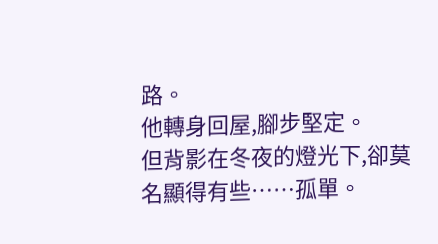路。
他轉身回屋,腳步堅定。
但背影在冬夜的燈光下,卻莫名顯得有些……孤單。